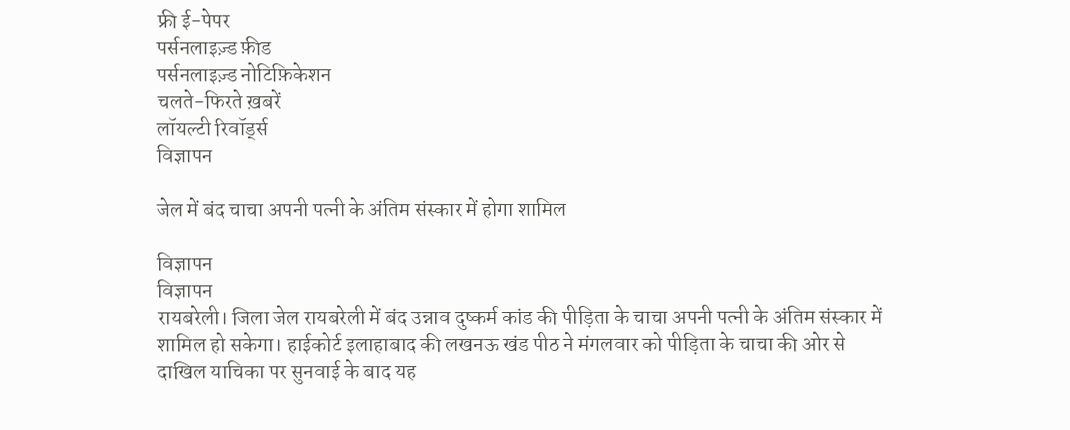फ्री ई-पेपर
पर्सनलाइज़्ड फ़ीड
पर्सनलाइज़्ड नोटिफ़िकेशन
चलते-फिरते ख़बरें
लॉयल्टी रिवॉर्ड्स
विज्ञापन

जेल में बंद चाचा अपनी पत्नी के अंतिम संस्कार में होगा शामिल

विज्ञापन
विज्ञापन
रायबरेली। जिला जेल रायबरेली में बंद उन्नाव दुष्कर्म कांड की पीड़िता के चाचा अपनी पत्नी के अंतिम संस्कार में शामिल हो सकेगा। हाईकोर्ट इलाहाबाद की लखनऊ खंड पीठ ने मंगलवार को पीड़िता के चाचा की ओर से दाखिल याचिका पर सुनवाई के बाद यह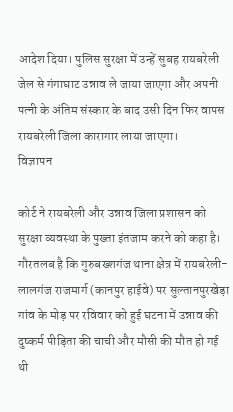आदेश दिया। पुलिस सुरक्षा में उन्हें सुबह रायबरेली जेल से गंगाघाट उन्नाव ले जाया जाएगा और अपनी पत्नी के अंतिम संस्कार के बाद उसी दिन फिर वापस रायबरेली जिला कारागार लाया जाएगा।
विज्ञापन

कोर्ट ने रायबरेली और उन्नाव जिला प्रशासन को सुरक्षा व्यवस्था के पुख्ता इंतजाम करने को कहा है। गौरतलब है कि गुरुबख्शगंज थाना क्षेत्र में रायबरेली-लालगंज राजमार्ग (कानपुर हाईवे) पर सुल्तानपुरखेड़ा गांव के मोड़ पर रविवार को हुई घटना में उन्नाव की दुष्कर्म पीड़िता की चाची और मौसी की मौत हो गई थी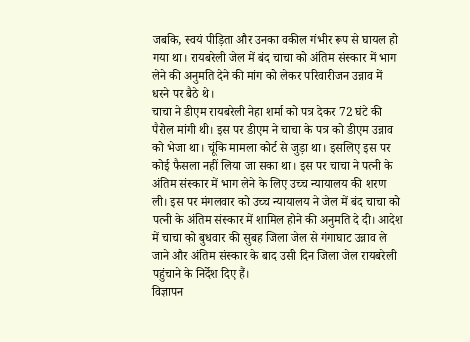जबकि, स्वयं पीड़िता और उनका वकील गंभीर रूप से घायल हो गया था। रायबरेली जेल में बंद चाचा को अंतिम संस्कार में भाग लेने की अनुमति देने की मांग को लेकर परिवारीजन उन्नाव में धरने पर बैठे थे।
चाचा ने डीएम रायबरेली नेहा शर्मा को पत्र देकर 72 घंटे की पैरोल मांगी थी। इस पर डीएम ने चाचा के पत्र को डीएम उन्नाव को भेजा था। चूंकि मामला कोर्ट से जुड़ा था। इसलिए इस पर कोई फैसला नहीं लिया जा सका था। इस पर चाचा ने पत्नी के अंतिम संस्कार में भाग लेने के लिए उच्च न्यायालय की शरण ली। इस पर मंगलवार को उच्च न्यायालय ने जेल में बंद चाचा को पत्नी के अंतिम संस्कार में शामिल होने की अनुमति दे दी। आदेश में चाचा को बुधवार की सुबह जिला जेल से गंगाघाट उन्नाव ले जाने और अंतिम संस्कार के बाद उसी दिन जिला जेल रायबरेली पहुंचाने के निर्देश दिए हैं।
विज्ञापन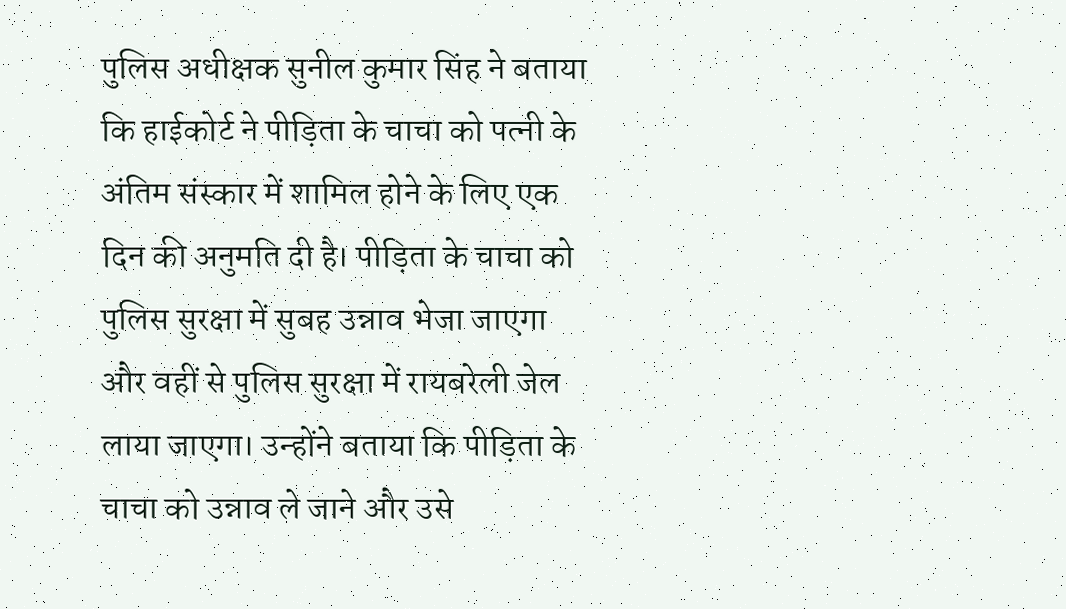पुलिस अधीक्षक सुनील कुमार सिंह ने बताया कि हाईकोर्ट ने पीड़िता के चाचा को पत्नी के अंतिम संस्कार में शामिल होने के लिए एक दिन की अनुमति दी है। पीड़िता के चाचा को पुलिस सुरक्षा में सुबह उन्नाव भेजा जाएगा और वहीं से पुलिस सुरक्षा में रायबरेली जेल लाया जाएगा। उन्होंने बताया कि पीड़िता के चाचा को उन्नाव ले जाने और उसे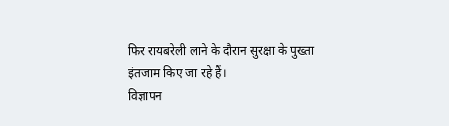फिर रायबरेली लाने के दौरान सुरक्षा के पुख्ता इंतजाम किए जा रहे हैं।
विज्ञापन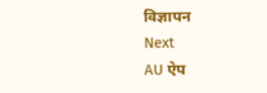विज्ञापन
Next
AU ऐप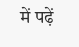में पढ़ें